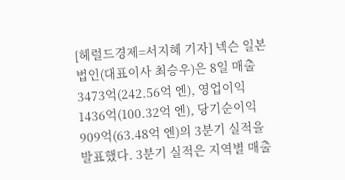[헤럴드경제=서지혜 기자] 넥슨 일본법인(대표이사 최승우)은 8일 매출 3473억(242.56억 엔), 영업이익 1436억(100.32억 엔), 당기순이익 909억(63.48억 엔)의 3분기 실적을 발표했다. 3분기 실적은 지역별 매출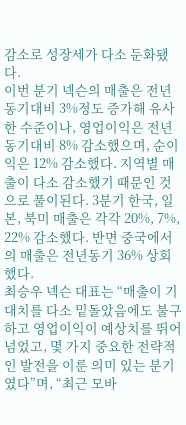감소로 성장세가 다소 둔화됐다.
이번 분기 넥슨의 매출은 전년동기대비 3%정도 증가해 유사한 수준이나, 영업이익은 전년동기대비 8% 감소했으며, 순이익은 12% 감소했다. 지역별 매출이 다소 감소했기 때문인 것으로 풀이된다. 3분기 한국, 일본, 북미 매출은 각각 20%, 7%, 22% 감소했다. 반면 중국에서의 매출은 전년동기 36% 상회했다.
최승우 넥슨 대표는 “매출이 기대치를 다소 밑돌았음에도 불구하고 영업이익이 예상치를 뛰어넘었고, 몇 가지 중요한 전략적인 발전을 이룬 의미 있는 분기였다”며, “최근 모바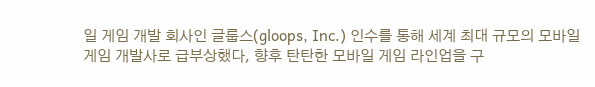일 게임 개발 회사인 글룹스(gloops, Inc.) 인수를 통해 세계 최대 규모의 모바일 게임 개발사로 급부상했다, 향후 탄탄한 모바일 게임 라인업을 구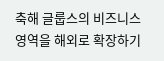축해 글룹스의 비즈니스 영역을 해외로 확장하기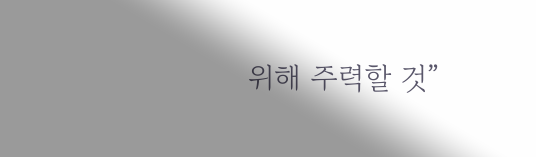위해 주력할 것”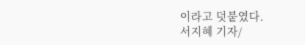이라고 덧붙였다.
서지혜 기자/